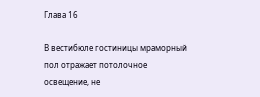Глава 16

В вестибюле гостиницы мраморный пол отражает потолочное освещение, не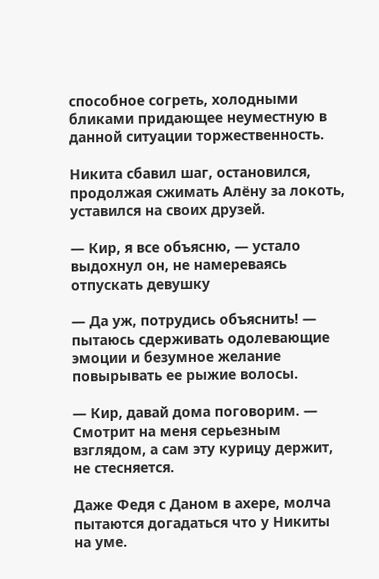способное согреть, холодными бликами придающее неуместную в данной ситуации торжественность.

Никита сбавил шаг, остановился, продолжая сжимать Алёну за локоть, уставился на своих друзей.

— Кир, я все объясню, — устало выдохнул он, не намереваясь отпускать девушку

— Да уж, потрудись объяснить! — пытаюсь сдерживать одолевающие эмоции и безумное желание повырывать ее рыжие волосы.

— Кир, давай дома поговорим. — Смотрит на меня серьезным взглядом, а сам эту курицу держит, не стесняется.

Даже Федя с Даном в ахере, молча пытаются догадаться что у Никиты на уме.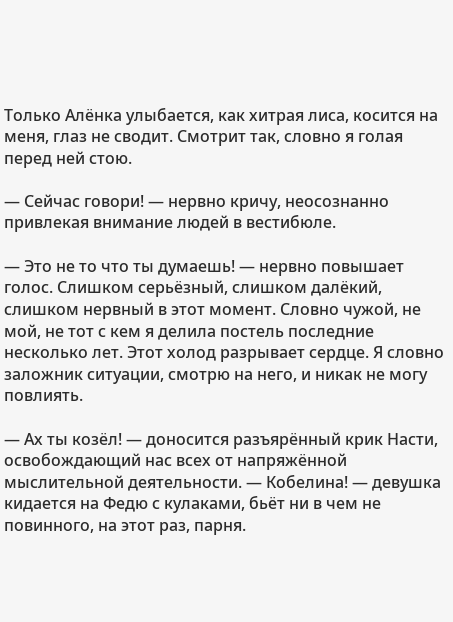Только Алёнка улыбается, как хитрая лиса, косится на меня, глаз не сводит. Смотрит так, словно я голая перед ней стою.

— Сейчас говори! — нервно кричу, неосознанно привлекая внимание людей в вестибюле.

— Это не то что ты думаешь! — нервно повышает голос. Слишком серьёзный, слишком далёкий, слишком нервный в этот момент. Словно чужой, не мой, не тот с кем я делила постель последние несколько лет. Этот холод разрывает сердце. Я словно заложник ситуации, смотрю на него, и никак не могу повлиять.

— Ах ты козёл! — доносится разъярённый крик Насти, освобождающий нас всех от напряжённой мыслительной деятельности. — Кобелина! — девушка кидается на Федю с кулаками, бьёт ни в чем не повинного, на этот раз, парня.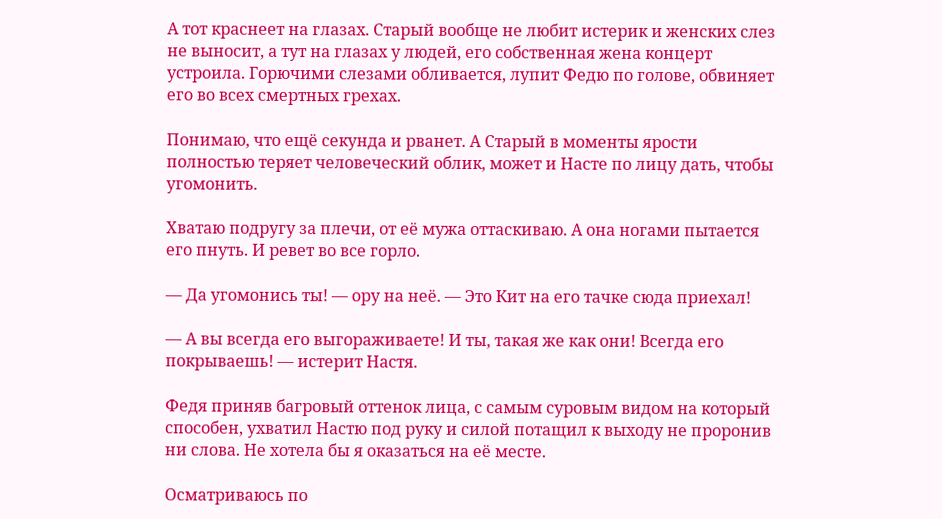А тот краснеет на глазах. Старый вообще не любит истерик и женских слез не выносит, а тут на глазах у людей, его собственная жена концерт устроила. Горючими слезами обливается, лупит Федю по голове, обвиняет его во всех смертных грехах.

Понимаю, что ещё секунда и рванет. А Старый в моменты ярости полностью теряет человеческий облик, может и Насте по лицу дать, чтобы угомонить.

Хватаю подругу за плечи, от её мужа оттаскиваю. А она ногами пытается его пнуть. И ревет во все горло.

— Да угомонись ты! — ору на неё. — Это Кит на его тачке сюда приехал!

— А вы всегда его выгораживаете! И ты, такая же как они! Всегда его покрываешь! — истерит Настя.

Федя приняв багровый оттенок лица, с самым суровым видом на который способен, ухватил Настю под руку и силой потащил к выходу не проронив ни слова. Не хотела бы я оказаться на её месте.

Осматриваюсь по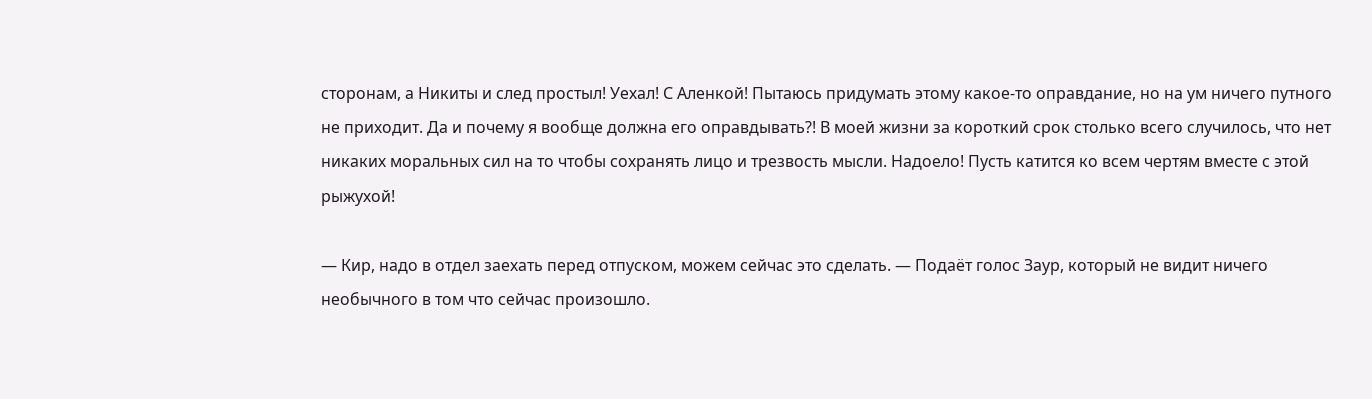сторонам, а Никиты и след простыл! Уехал! С Аленкой! Пытаюсь придумать этому какое-то оправдание, но на ум ничего путного не приходит. Да и почему я вообще должна его оправдывать?! В моей жизни за короткий срок столько всего случилось, что нет никаких моральных сил на то чтобы сохранять лицо и трезвость мысли. Надоело! Пусть катится ко всем чертям вместе с этой рыжухой!

— Кир, надо в отдел заехать перед отпуском, можем сейчас это сделать. — Подаёт голос Заур, который не видит ничего необычного в том что сейчас произошло.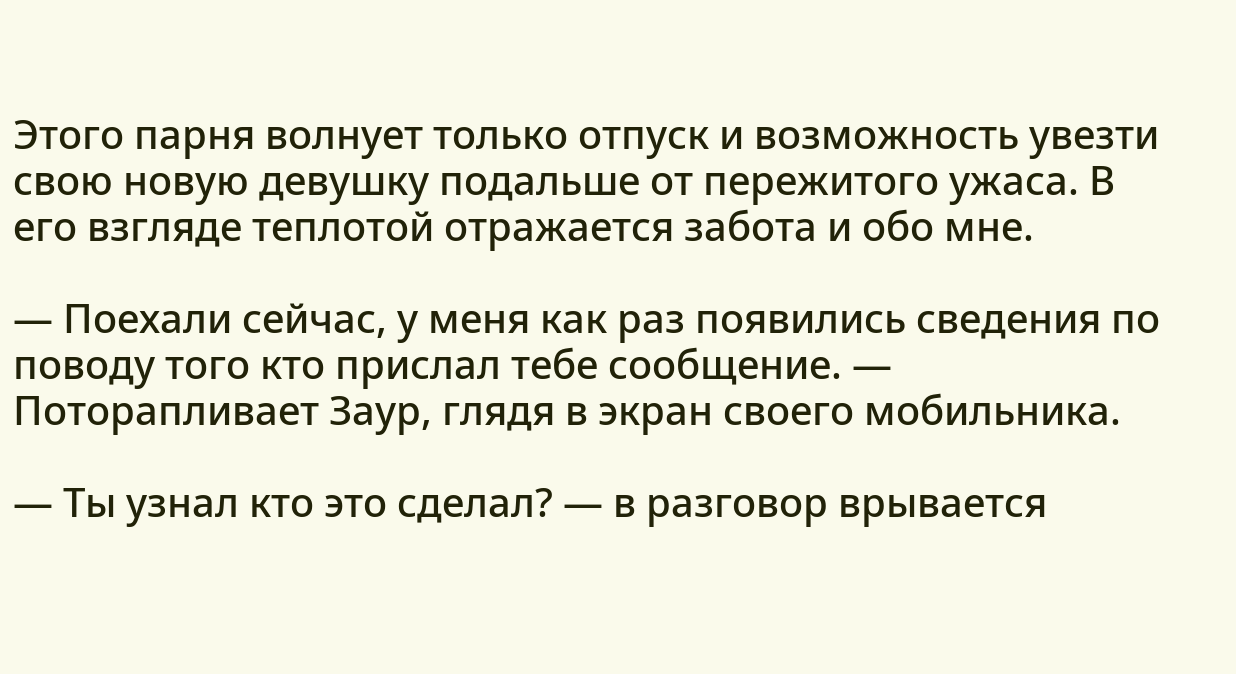Этого парня волнует только отпуск и возможность увезти свою новую девушку подальше от пережитого ужаса. В его взгляде теплотой отражается забота и обо мне.

— Поехали сейчас, у меня как раз появились сведения по поводу того кто прислал тебе сообщение. — Поторапливает Заур, глядя в экран своего мобильника.

— Ты узнал кто это сделал? — в разговор врывается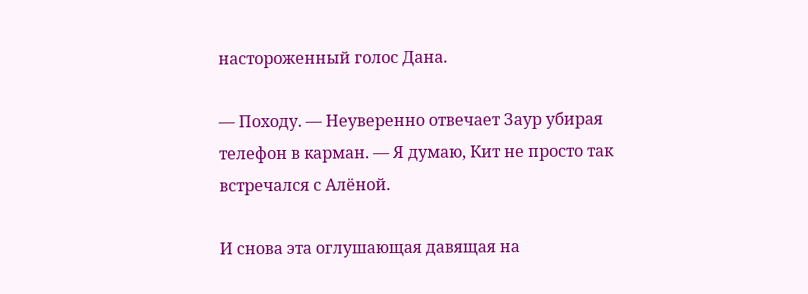настороженный голос Дана.

— Походу. — Неуверенно отвечает Заур убирая телефон в карман. — Я думаю, Кит не просто так встречался с Алёной.

И снова эта оглушающая давящая на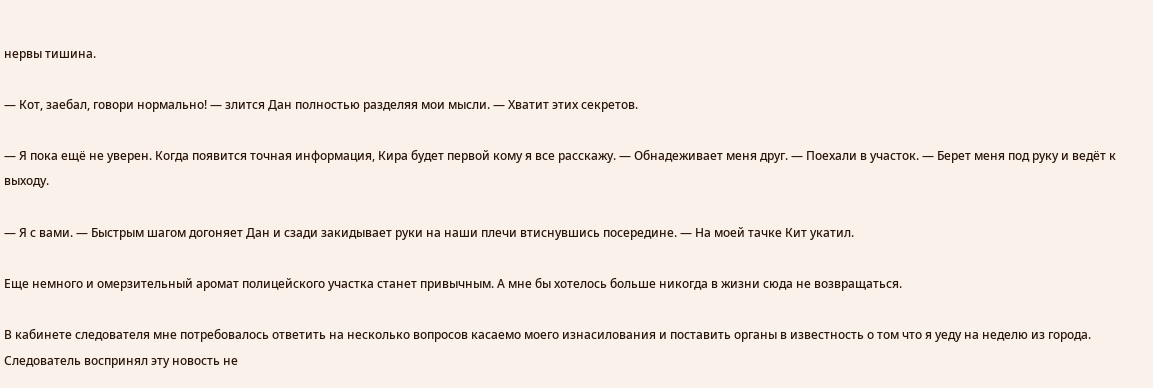нервы тишина.

— Кот, заебал, говори нормально! — злится Дан полностью разделяя мои мысли. — Хватит этих секретов.

— Я пока ещё не уверен. Когда появится точная информация, Кира будет первой кому я все расскажу. — Обнадеживает меня друг. — Поехали в участок. — Берет меня под руку и ведёт к выходу.

— Я с вами. — Быстрым шагом догоняет Дан и сзади закидывает руки на наши плечи втиснувшись посередине. — На моей тачке Кит укатил.

Еще немного и омерзительный аромат полицейского участка станет привычным. А мне бы хотелось больше никогда в жизни сюда не возвращаться.

В кабинете следователя мне потребовалось ответить на несколько вопросов касаемо моего изнасилования и поставить органы в известность о том что я уеду на неделю из города. Следователь воспринял эту новость не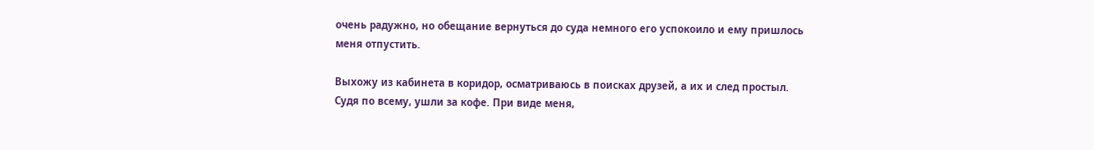очень радужно, но обещание вернуться до суда немного его успокоило и ему пришлось меня отпустить.

Выхожу из кабинета в коридор, осматриваюсь в поисках друзей, а их и след простыл. Судя по всему, ушли за кофе. При виде меня,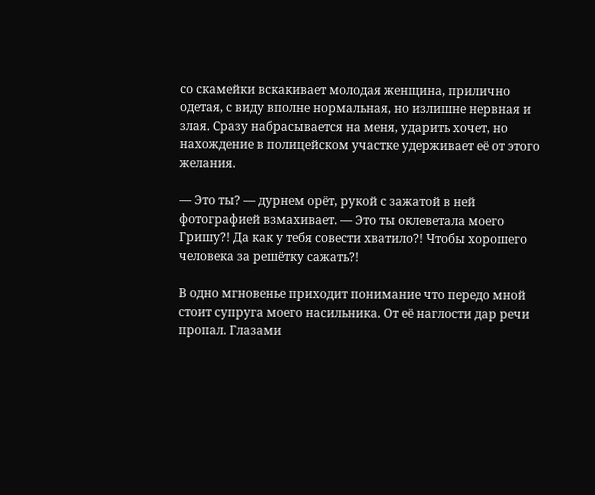со скамейки вскакивает молодая женщина, прилично одетая, с виду вполне нормальная, но излишне нервная и злая. Сразу набрасывается на меня, ударить хочет, но нахождение в полицейском участке удерживает её от этого желания.

— Это ты? — дурнем орёт, рукой с зажатой в ней фотографией взмахивает. — Это ты оклеветала моего Гришу?! Да как у тебя совести хватило?! Чтобы хорошего человека за решётку сажать?!

В одно мгновенье приходит понимание что передо мной стоит супруга моего насильника. От её наглости дар речи пропал. Глазами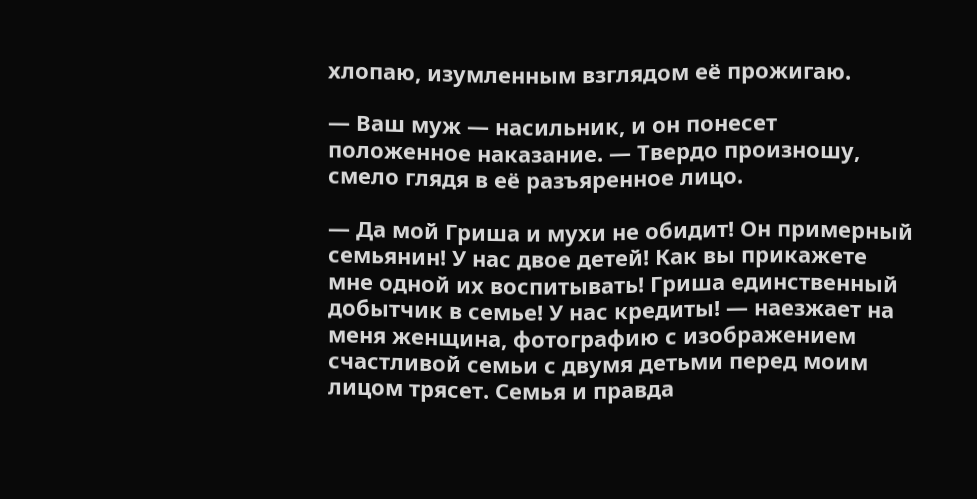хлопаю, изумленным взглядом её прожигаю.

— Ваш муж — насильник, и он понесет положенное наказание. — Твердо произношу, смело глядя в её разъяренное лицо.

— Да мой Гриша и мухи не обидит! Он примерный семьянин! У нас двое детей! Как вы прикажете мне одной их воспитывать! Гриша единственный добытчик в семье! У нас кредиты! — наезжает на меня женщина, фотографию с изображением счастливой семьи с двумя детьми перед моим лицом трясет. Семья и правда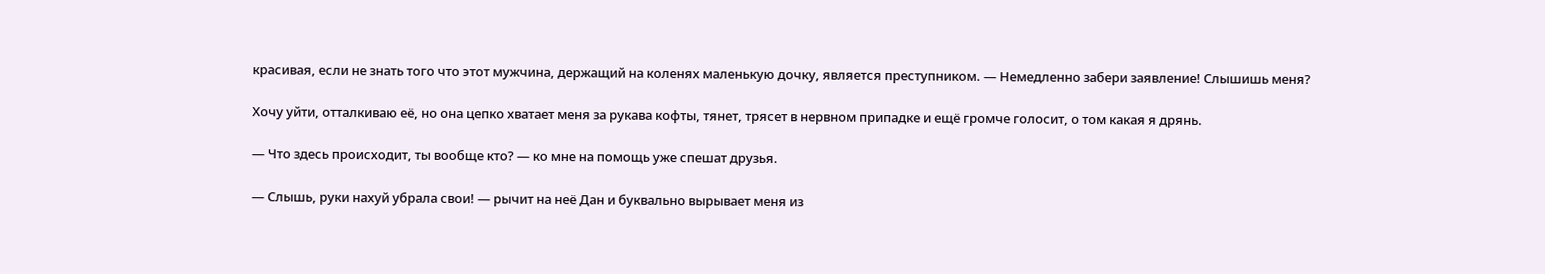красивая, если не знать того что этот мужчина, держащий на коленях маленькую дочку, является преступником. — Немедленно забери заявление! Слышишь меня?

Хочу уйти, отталкиваю её, но она цепко хватает меня за рукава кофты, тянет, трясет в нервном припадке и ещё громче голосит, о том какая я дрянь.

— Что здесь происходит, ты вообще кто? — ко мне на помощь уже спешат друзья.

— Слышь, руки нахуй убрала свои! — рычит на неё Дан и буквально вырывает меня из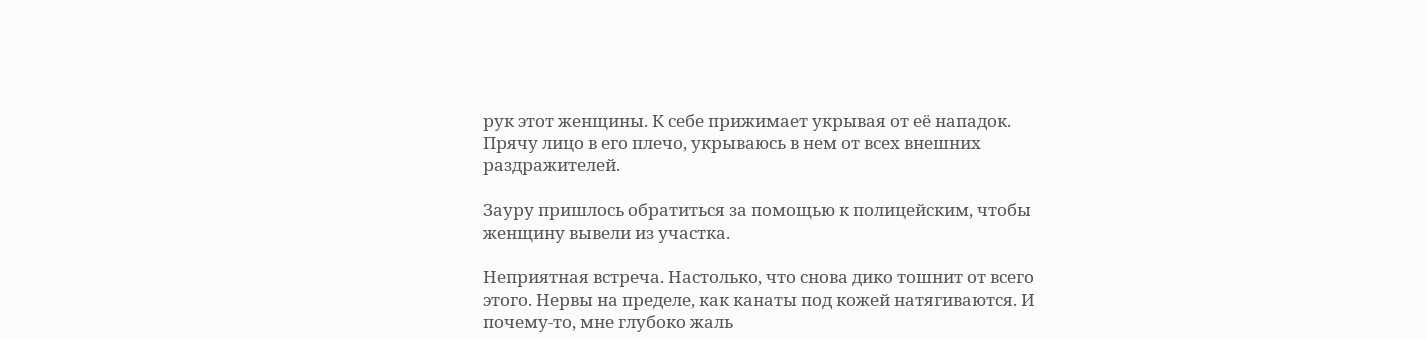рук этот женщины. К себе прижимает укрывая от её нападок. Прячу лицо в его плечо, укрываюсь в нем от всех внешних раздражителей.

Зауру пришлось обратиться за помощью к полицейским, чтобы женщину вывели из участка.

Неприятная встреча. Настолько, что снова дико тошнит от всего этого. Нервы на пределе, как канаты под кожей натягиваются. И почему-то, мне глубоко жаль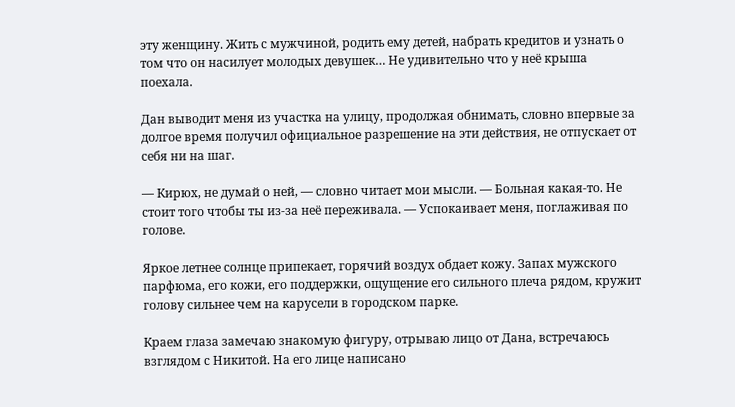эту женщину. Жить с мужчиной, родить ему детей, набрать кредитов и узнать о том что он насилует молодых девушек… Не удивительно что у неё крыша поехала.

Дан выводит меня из участка на улицу, продолжая обнимать, словно впервые за долгое время получил официальное разрешение на эти действия, не отпускает от себя ни на шаг.

— Кирюх, не думай о ней, — словно читает мои мысли. — Больная какая-то. Не стоит того чтобы ты из-за неё переживала. — Успокаивает меня, поглаживая по голове.

Яркое летнее солнце припекает, горячий воздух обдает кожу. Запах мужского парфюма, его кожи, его поддержки, ощущение его сильного плеча рядом, кружит голову сильнее чем на карусели в городском парке.

Краем глаза замечаю знакомую фигуру, отрываю лицо от Дана, встречаюсь взглядом с Никитой. На его лице написано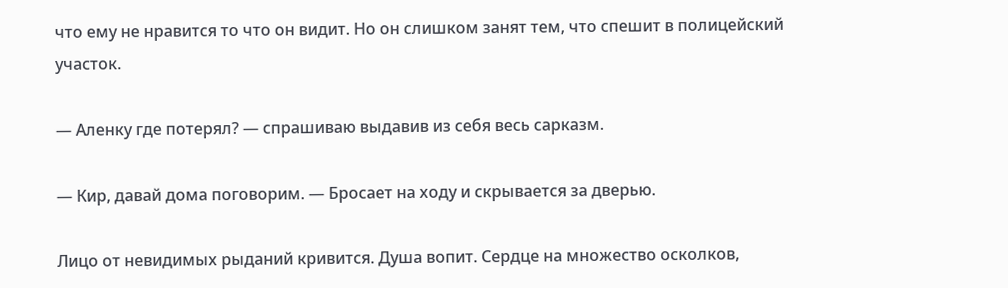что ему не нравится то что он видит. Но он слишком занят тем, что спешит в полицейский участок.

— Аленку где потерял? — спрашиваю выдавив из себя весь сарказм.

— Кир, давай дома поговорим. — Бросает на ходу и скрывается за дверью.

Лицо от невидимых рыданий кривится. Душа вопит. Сердце на множество осколков,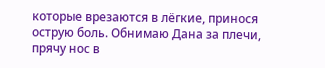которые врезаются в лёгкие, принося острую боль. Обнимаю Дана за плечи, прячу нос в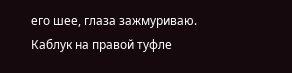его шее, глаза зажмуриваю. Каблук на правой туфле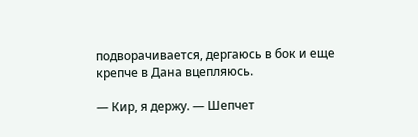подворачивается, дергаюсь в бок и еще крепче в Дана вцепляюсь.

— Кир, я держу. — Шепчет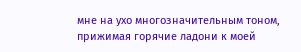мне на ухо многозначительным тоном, прижимая горячие ладони к моей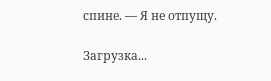спине. — Я не отпущу.

Загрузка...